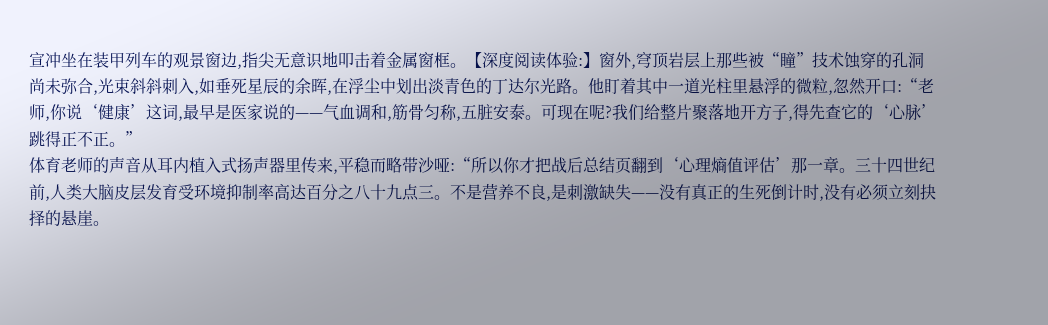宣冲坐在装甲列车的观景窗边,指尖无意识地叩击着金属窗框。【深度阅读体验:】窗外,穹顶岩层上那些被“瞳”技术蚀穿的孔洞尚未弥合,光束斜斜刺入,如垂死星辰的余晖,在浮尘中划出淡青色的丁达尔光路。他盯着其中一道光柱里悬浮的微粒,忽然开口:“老师,你说‘健康’这词,最早是医家说的——气血调和,筋骨匀称,五脏安泰。可现在呢?我们给整片聚落地开方子,得先查它的‘心脉’跳得正不正。”
体育老师的声音从耳内植入式扬声器里传来,平稳而略带沙哑:“所以你才把战后总结页翻到‘心理熵值评估’那一章。三十四世纪前,人类大脑皮层发育受环境抑制率高达百分之八十九点三。不是营养不良,是刺激缺失——没有真正的生死倒计时,没有必须立刻抉择的悬崖。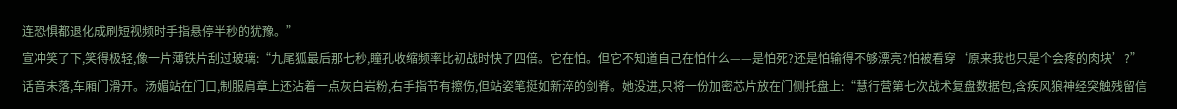连恐惧都退化成刷短视频时手指悬停半秒的犹豫。”
宣冲笑了下,笑得极轻,像一片薄铁片刮过玻璃:“九尾狐最后那七秒,瞳孔收缩频率比初战时快了四倍。它在怕。但它不知道自己在怕什么——是怕死?还是怕输得不够漂亮?怕被看穿‘原来我也只是个会疼的肉块’?”
话音未落,车厢门滑开。汤媚站在门口,制服肩章上还沾着一点灰白岩粉,右手指节有擦伤,但站姿笔挺如新淬的剑脊。她没进,只将一份加密芯片放在门侧托盘上:“慧行营第七次战术复盘数据包,含疾风狼神经突触残留信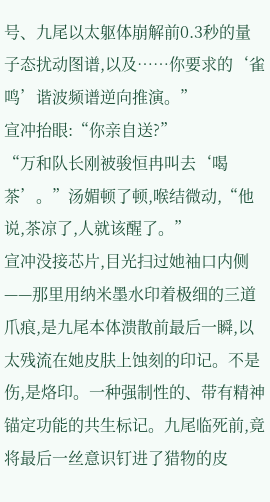号、九尾以太躯体崩解前0.3秒的量子态扰动图谱,以及……你要求的‘雀鸣’谐波频谱逆向推演。”
宣冲抬眼:“你亲自送?”
“万和队长刚被骏恒冉叫去‘喝茶’。”汤媚顿了顿,喉结微动,“他说,茶凉了,人就该醒了。”
宣冲没接芯片,目光扫过她袖口内侧——那里用纳米墨水印着极细的三道爪痕,是九尾本体溃散前最后一瞬,以太残流在她皮肤上蚀刻的印记。不是伤,是烙印。一种强制性的、带有精神锚定功能的共生标记。九尾临死前,竟将最后一丝意识钉进了猎物的皮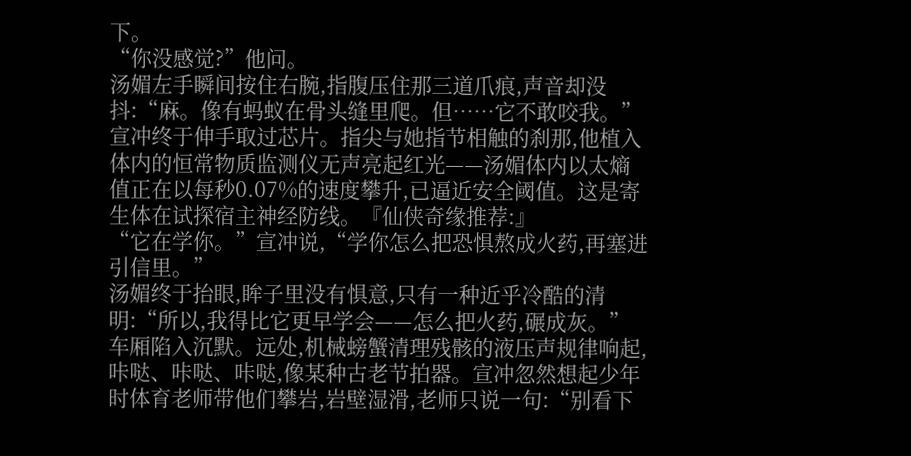下。
“你没感觉?”他问。
汤媚左手瞬间按住右腕,指腹压住那三道爪痕,声音却没抖:“麻。像有蚂蚁在骨头缝里爬。但……它不敢咬我。”
宣冲终于伸手取过芯片。指尖与她指节相触的刹那,他植入体内的恒常物质监测仪无声亮起红光——汤媚体内以太熵值正在以每秒0.07%的速度攀升,已逼近安全阈值。这是寄生体在试探宿主神经防线。『仙侠奇缘推荐:』
“它在学你。”宣冲说,“学你怎么把恐惧熬成火药,再塞进引信里。”
汤媚终于抬眼,眸子里没有惧意,只有一种近乎冷酷的清明:“所以,我得比它更早学会——怎么把火药,碾成灰。”
车厢陷入沉默。远处,机械螃蟹清理残骸的液压声规律响起,咔哒、咔哒、咔哒,像某种古老节拍器。宣冲忽然想起少年时体育老师带他们攀岩,岩壁湿滑,老师只说一句:“别看下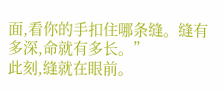面,看你的手扣住哪条缝。缝有多深,命就有多长。”
此刻,缝就在眼前。